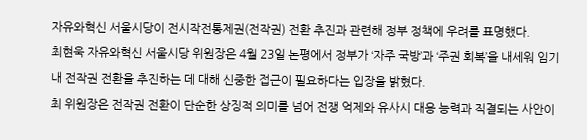자유와혁신 서울시당이 전시작전통제권(전작권) 전환 추진과 관련해 정부 정책에 우려를 표명했다.
최현욱 자유와혁신 서울시당 위원장은 4월 23일 논평에서 정부가 ‘자주 국방’과 ‘주권 회복’을 내세워 임기 내 전작권 전환을 추진하는 데 대해 신중한 접근이 필요하다는 입장을 밝혔다.
최 위원장은 전작권 전환이 단순한 상징적 의미를 넘어 전쟁 억제와 유사시 대응 능력과 직결되는 사안이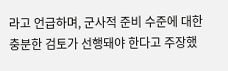라고 언급하며, 군사적 준비 수준에 대한 충분한 검토가 선행돼야 한다고 주장했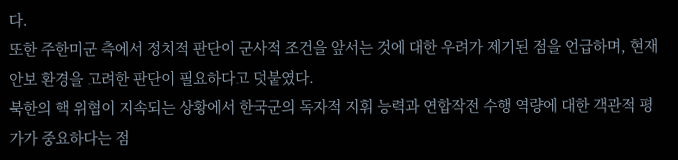다.
또한 주한미군 측에서 정치적 판단이 군사적 조건을 앞서는 것에 대한 우려가 제기된 점을 언급하며, 현재 안보 환경을 고려한 판단이 필요하다고 덧붙였다.
북한의 핵 위협이 지속되는 상황에서 한국군의 독자적 지휘 능력과 연합작전 수행 역량에 대한 객관적 평가가 중요하다는 점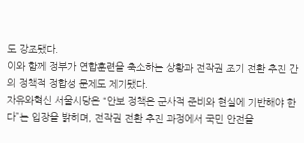도 강조됐다.
이와 함께 정부가 연합훈련을 축소하는 상황과 전작권 조기 전환 추진 간의 정책적 정합성 문제도 제기됐다.
자유와혁신 서울시당은 “안보 정책은 군사적 준비와 현실에 기반해야 한다”는 입장을 밝히며, 전작권 전환 추진 과정에서 국민 안전을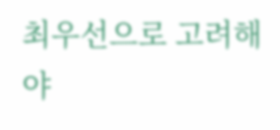최우선으로 고려해야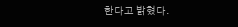한다고 밝혔다.